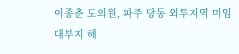이종춘 도의원, 파주 당동 외투지역 미임대부지 해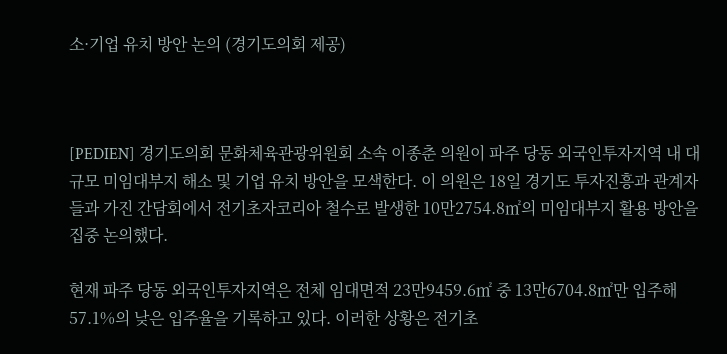소·기업 유치 방안 논의 (경기도의회 제공)



[PEDIEN] 경기도의회 문화체육관광위원회 소속 이종춘 의원이 파주 당동 외국인투자지역 내 대규모 미임대부지 해소 및 기업 유치 방안을 모색한다. 이 의원은 18일 경기도 투자진흥과 관계자들과 가진 간담회에서 전기초자코리아 철수로 발생한 10만2754.8㎡의 미임대부지 활용 방안을 집중 논의했다.

현재 파주 당동 외국인투자지역은 전체 임대면적 23만9459.6㎡ 중 13만6704.8㎡만 입주해 57.1%의 낮은 입주율을 기록하고 있다. 이러한 상황은 전기초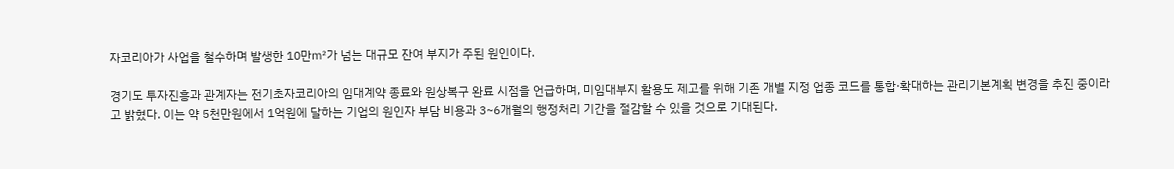자코리아가 사업을 철수하며 발생한 10만㎡가 넘는 대규모 잔여 부지가 주된 원인이다.

경기도 투자진흥과 관계자는 전기초자코리아의 임대계약 종료와 원상복구 완료 시점을 언급하며, 미임대부지 활용도 제고를 위해 기존 개별 지정 업종 코드를 통합·확대하는 관리기본계획 변경을 추진 중이라고 밝혔다. 이는 약 5천만원에서 1억원에 달하는 기업의 원인자 부담 비용과 3~6개월의 행정처리 기간을 절감할 수 있을 것으로 기대된다.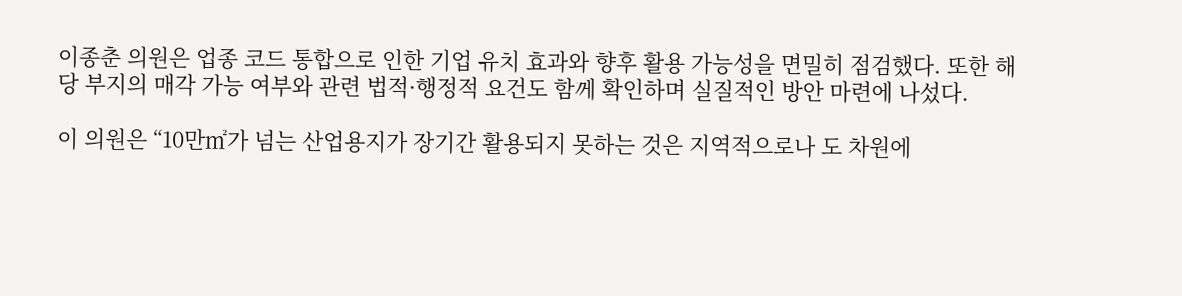이종춘 의원은 업종 코드 통합으로 인한 기업 유치 효과와 향후 활용 가능성을 면밀히 점검했다. 또한 해당 부지의 매각 가능 여부와 관련 법적·행정적 요건도 함께 확인하며 실질적인 방안 마련에 나섰다.

이 의원은 “10만㎡가 넘는 산업용지가 장기간 활용되지 못하는 것은 지역적으로나 도 차원에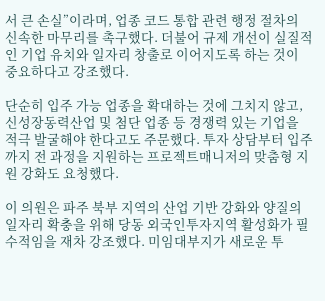서 큰 손실”이라며, 업종 코드 통합 관련 행정 절차의 신속한 마무리를 촉구했다. 더불어 규제 개선이 실질적인 기업 유치와 일자리 창출로 이어지도록 하는 것이 중요하다고 강조했다.

단순히 입주 가능 업종을 확대하는 것에 그치지 않고, 신성장동력산업 및 첨단 업종 등 경쟁력 있는 기업을 적극 발굴해야 한다고도 주문했다. 투자 상담부터 입주까지 전 과정을 지원하는 프로젝트매니저의 맞춤형 지원 강화도 요청했다.

이 의원은 파주 북부 지역의 산업 기반 강화와 양질의 일자리 확충을 위해 당동 외국인투자지역 활성화가 필수적임을 재차 강조했다. 미임대부지가 새로운 투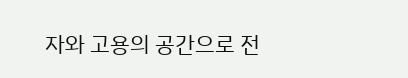자와 고용의 공간으로 전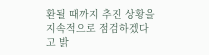환될 때까지 추진 상황을 지속적으로 점검하겠다고 밝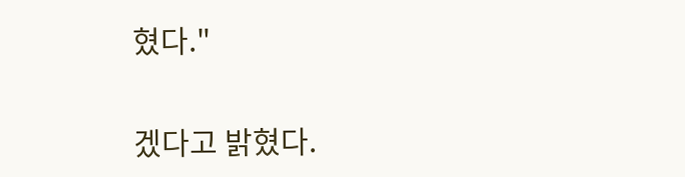혔다."

겠다고 밝혔다.